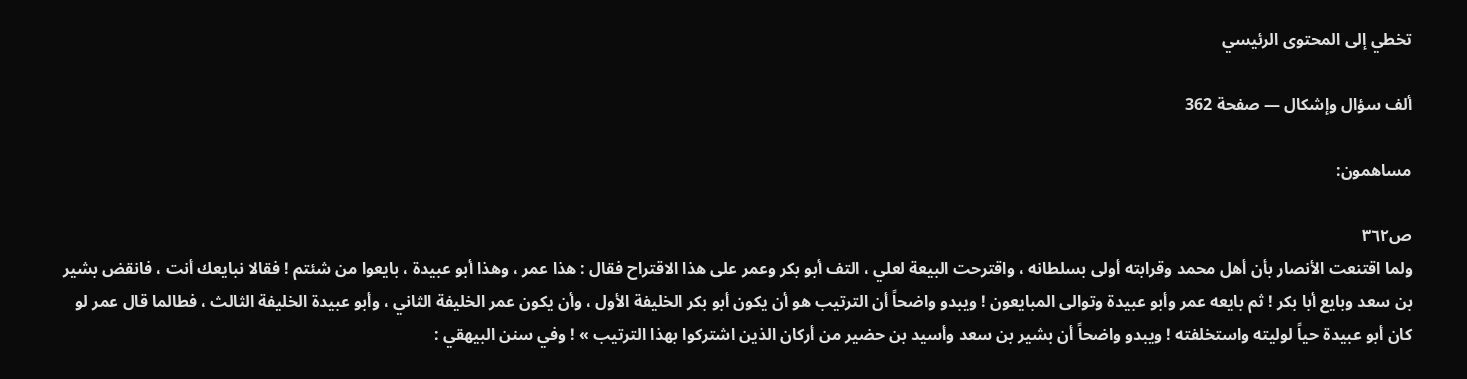تخطي إلى المحتوى الرئيسي

ألف سؤال وإشكال — صفحة 362

مساهمون:

ص٣٦٢
ولما اقتنعت الأنصار بأن أهل محمد وقرابته أولى بسلطانه ، واقترحت البيعة لعلي ، التف أبو بكر وعمر على هذا الاقتراح فقال : هذا عمر ، وهذا أبو عبيدة ، بايعوا من شئتم ! فقالا نبايعك أنت ، فانقض بشير بن سعد وبايع أبا بكر ! ثم بايعه عمر وأبو عبيدة وتوالى المبايعون ! ويبدو واضحاً أن الترتيب هو أن يكون أبو بكر الخليفة الأول ، وأن يكون عمر الخليفة الثاني ، وأبو عبيدة الخليفة الثالث ، فطالما قال عمر لو كان أبو عبيدة حياً لوليته واستخلفته ! ويبدو واضحاً أن بشير بن سعد وأسيد بن حضير من أركان الذين اشتركوا بهذا الترتيب » ! وفي سنن البيهقي :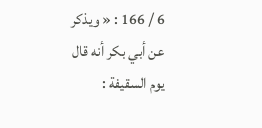6 / 166 : « ويذكر عن أبي بكر أنه قال يوم السقيفة :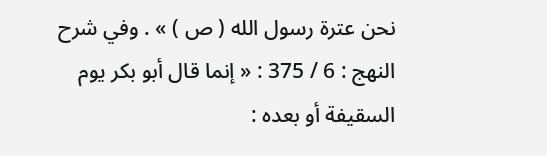نحن عترة رسول الله ( ص ) » . وفي شرح النهج : 6 / 375 : « إنما قال أبو بكر يوم السقيفة أو بعده :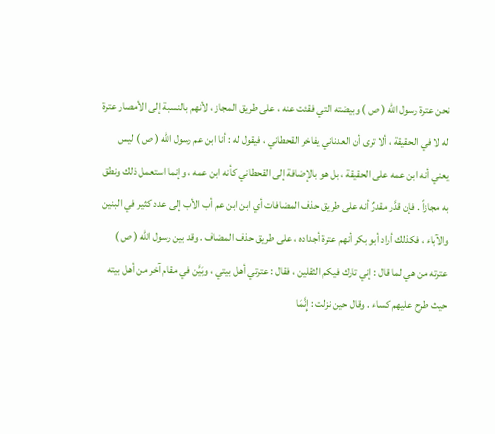نحن عترة رسول الله ( ص ) وبيضته التي فقئت عنه ، على طريق المجاز ، لأنهم بالنسبة إلى الأمصار عترة له لا في الحقيقة ، ألا ترى أن العدناني يفاخر القحطاني ، فيقول له : أنا ابن عم رسول الله ( ص ) ليس يعني أنه ابن عمه على الحقيقة ، بل هو بالإضافة إلى القحطاني كأنه ابن عمه ، وإنما استعمل ذلك ونطق به مجازاً . فإن قدَّر مقدرٌ أنه على طريق حذف المضافات أي ابن ابن عم أب الأب إلى عدد كثير في البنين والآباء ، فكذلك أراد أبو بكر أنهم عترة أجداده ، على طريق حذف المضاف . وقد بين رسول الله ( ص ) عترته من هي لما قال : إني تارك فيكم الثقلين ، فقال : عترتي أهل بيتي ، وبَيَّن في مقام آخر من أهل بيته حيث طرح عليهم كساء . وقال حين نزلت : إِنَّمَا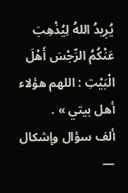يُرِيدُ اللهُ لِيُذْهِبَ عَنْكُمُ الرِّجْسَ أَهْلَ الْبَيْتِ : اللهم هؤلاء أهل بيتي » .
ألف سؤال وإشكال —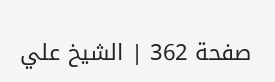صفحة 362 | الشيخ علي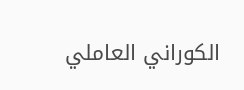الكوراني العاملي